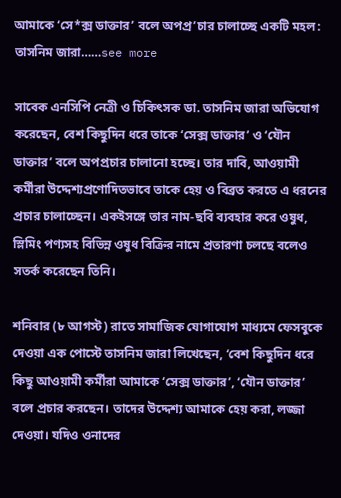আমাকে ‘সে*ক্স ডাক্তার’ বলে অপপ্র’চার চালাচ্ছে একটি মহল: তাসনিম জারা……see more

সাবেক এনসিপি নেত্রী ও চিকিৎসক ডা. তাসনিম জারা অভিযোগ করেছেন, বেশ কিছুদিন ধরে তাকে ‘সেক্স ডাক্তার’ ও ‘যৌন ডাক্তার’ বলে অপপ্রচার চালানো হচ্ছে। তার দাবি, আওয়ামী কর্মীরা উদ্দেশ্যপ্রণোদিতভাবে তাকে হেয় ও বিব্রত করতে এ ধরনের প্রচার চালাচ্ছেন। একইসঙ্গে তার নাম-ছবি ব্যবহার করে ওষুধ, স্লিমিং পণ্যসহ বিভিন্ন ওষুধ বিক্রির নামে প্রতারণা চলছে বলেও সতর্ক করেছেন তিনি।

শনিবার (৮ আগস্ট) রাতে সামাজিক যোগাযোগ মাধ্যমে ফেসবুকে দেওয়া এক পোস্টে তাসনিম জারা লিখেছেন, ‘বেশ কিছুদিন ধরে কিছু আওয়ামী কর্মীরা আমাকে ‘সেক্স ডাক্তার’, ‘যৌন ডাক্তার’ বলে প্রচার করছেন। তাদের উদ্দেশ্য আমাকে হেয় করা, লজ্জা দেওয়া। যদিও ওনাদের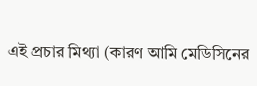এই প্রচার মিথ্যা (কারণ আমি মেডিসিনের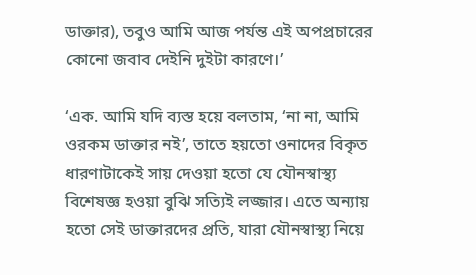ডাক্তার), তবুও আমি আজ পর্যন্ত এই অপপ্রচারের কোনো জবাব দেইনি দুইটা কারণে।’

‘এক. আমি যদি ব্যস্ত হয়ে বলতাম, ‘না না, আমি ওরকম ডাক্তার নই’, তাতে হয়তো ওনাদের বিকৃত ধারণাটাকেই সায় দেওয়া হতো যে যৌনস্বাস্থ্য বিশেষজ্ঞ হওয়া বুঝি সত্যিই লজ্জার। এতে অন্যায় হতো সেই ডাক্তারদের প্রতি, যারা যৌনস্বাস্থ্য নিয়ে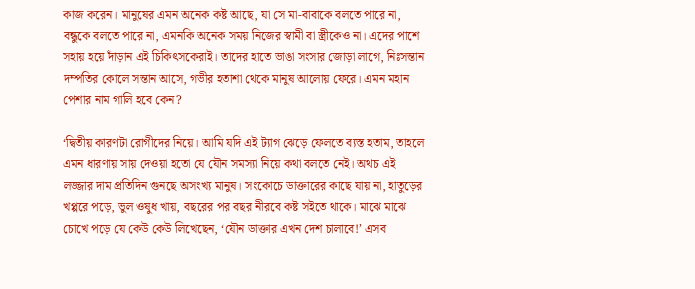কাজ করেন। মানুষের এমন অনেক কষ্ট আছে, যা সে মা-বাবাকে বলতে পারে না, বন্ধুকে বলতে পারে না, এমনকি অনেক সময় নিজের স্বামী বা স্ত্রীকেও না। এদের পাশে সহায় হয়ে দাঁড়ান এই চিকিৎসকেরাই। তাদের হাতে ভাঙা সংসার জোড়া লাগে, নিঃসন্তান দম্পতির কোলে সন্তান আসে, গভীর হতাশা থেকে মানুষ আলোয় ফেরে। এমন মহান পেশার নাম গালি হবে কেন?

‘দ্বিতীয় কারণটা রোগীদের নিয়ে। আমি যদি এই ট্যাগ ঝেড়ে ফেলতে ব্যস্ত হতাম, তাহলে এমন ধারণায় সায় দেওয়া হতো যে যৌন সমস্যা নিয়ে কথা বলতে নেই। অথচ এই লজ্জার দাম প্রতিদিন গুনছে অসংখ্য মানুষ। সংকোচে ডাক্তারের কাছে যায় না, হাতুড়ের খপ্পরে পড়ে, ভুল ওষুধ খায়, বছরের পর বছর নীরবে কষ্ট সইতে থাকে। মাঝে মাঝে চোখে পড়ে যে কেউ কেউ লিখেছেন, ‘যৌন ডাক্তার এখন দেশ চালাবে!’ এসব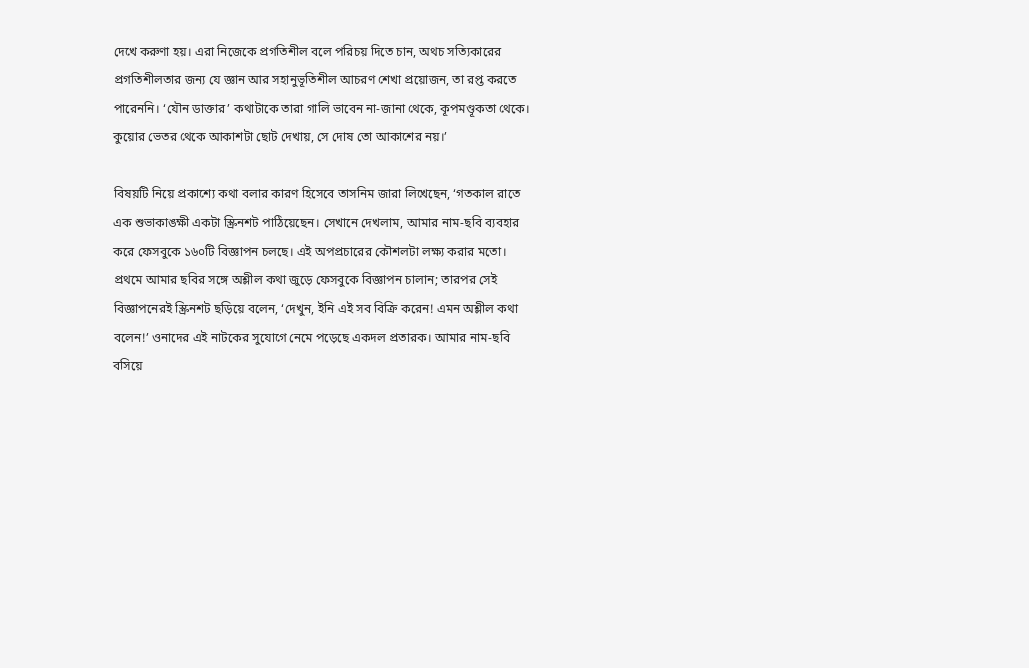দেখে করুণা হয়। এরা নিজেকে প্রগতিশীল বলে পরিচয় দিতে চান, অথচ সত্যিকারের প্রগতিশীলতার জন্য যে জ্ঞান আর সহানুভূতিশীল আচরণ শেখা প্রয়োজন, তা রপ্ত করতে পারেননি। ‘যৌন ডাক্তার’ কথাটাকে তারা গালি ভাবেন না-জানা থেকে, কূপমণ্ডূকতা থেকে। কুয়োর ভেতর থেকে আকাশটা ছোট দেখায়, সে দোষ তো আকাশের নয়।’

বিষয়টি নিয়ে প্রকাশ্যে কথা বলার কারণ হিসেবে তাসনিম জারা লিখেছেন, ‘গতকাল রাতে এক শুভাকাঙ্ক্ষী একটা স্ক্রিনশট পাঠিয়েছেন। সেখানে দেখলাম, আমার নাম-ছবি ব্যবহার করে ফেসবুকে ১৬০টি বিজ্ঞাপন চলছে। এই অপপ্রচারের কৌশলটা লক্ষ্য করার মতো। প্রথমে আমার ছবির সঙ্গে অশ্লীল কথা জুড়ে ফেসবুকে বিজ্ঞাপন চালান; তারপর সেই বিজ্ঞাপনেরই স্ক্রিনশট ছড়িয়ে বলেন, ‘দেখুন, ইনি এই সব বিক্রি করেন! এমন অশ্লীল কথা বলেন!’ ওনাদের এই নাটকের সুযোগে নেমে পড়েছে একদল প্রতারক। আমার নাম-ছবি বসিয়ে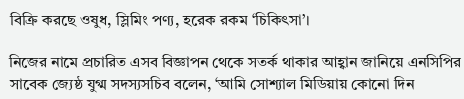বিক্রি করছে ওষুধ, স্লিমিং পণ্য, হরেক রকম ‘চিকিৎসা’।

নিজের নামে প্রচারিত এসব বিজ্ঞাপন থেকে সতর্ক থাকার আহ্বান জানিয়ে এনসিপির সাবেক জ্যেষ্ঠ যুগ্ম সদস্যসচিব বলেন, ‘আমি সোশ্যাল মিডিয়ায় কোনো দিন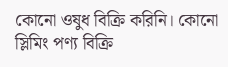কোনো ওষুধ বিক্রি করিনি। কোনো স্লিমিং পণ্য বিক্রি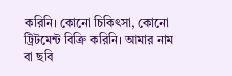করিনি। কোনো চিকিৎসা, কোনো ট্রিটমেন্ট বিক্রি করিনি। আমার নাম বা ছবি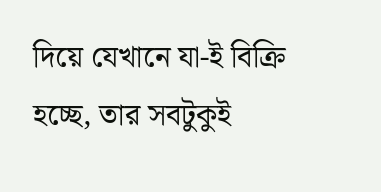দিয়ে যেখানে যা-ই বিক্রি হচ্ছে, তার সবটুকুই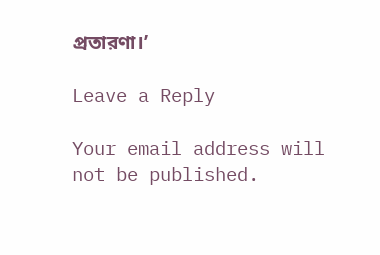প্রতারণা।’

Leave a Reply

Your email address will not be published.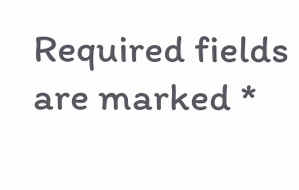Required fields are marked *